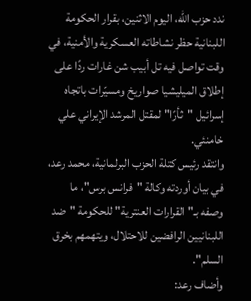ندد حزب الله، اليوم الاثنين، بقرار الحكومة اللبنانية حظر نشاطاته العسكرية والأمنية، في وقت تواصل فيه تل أبيب شن غارات ردًا على إطلاق الميليشيا صواريخ ومسيّرات باتجاه إسرائيل "ثأرًا" لمقتل المرشد الإيراني علي خامنئي.
وانتقد رئيس كتلة الحزب البرلمانية، محمد رعد، في بيان أوردته وكالة "فرانس برس"، ما وصفه بـ"القرارات العنترية" للحكومة "ضد اللبنانيين الرافضين للاحتلال، ويتهمهم بخرق السلم".
وأضاف رعد: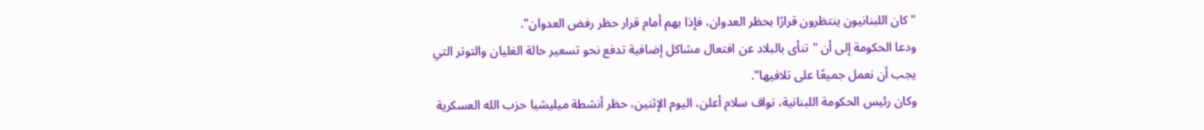"كان اللبنانيون ينتظرون قرارًا بحظر العدوان، فإذا بهم أمام قرار حظر رفض العدوان".
ودعا الحكومة إلى أن "تنأى بالبلاد عن افتعال مشاكل إضافية تدفع نحو تسعير حالة الغليان والتوتر التي يجب أن نعمل جميعًا على تلافيها".
وكان رئيس الحكومة اللبنانية، نواف سلام أعلن، اليوم الإثنين، حظر أنشطة ميليشيا حزب الله العسكرية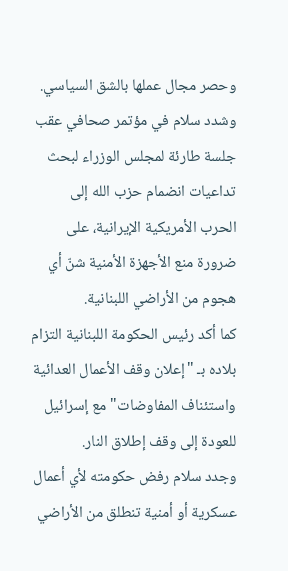وحصر مجال عملها بالشق السياسي.
وشدد سلام في مؤتمر صحافي عقب جلسة طارئة لمجلس الوزراء لبحث تداعيات انضمام حزب الله إلى الحرب الأمريكية الإيرانية، على ضرورة منع الأجهزة الأمنية شنّ أي هجوم من الأراضي اللبنانية.
كما أكد رئيس الحكومة اللبنانية التزام بلاده بـ "إعلان وقف الأعمال العدائية واستئناف المفاوضات" مع إسرائيل للعودة إلى وقف إطلاق النار.
وجدد سلام رفض حكومته لأي أعمال عسكرية أو أمنية تنطلق من الأراضي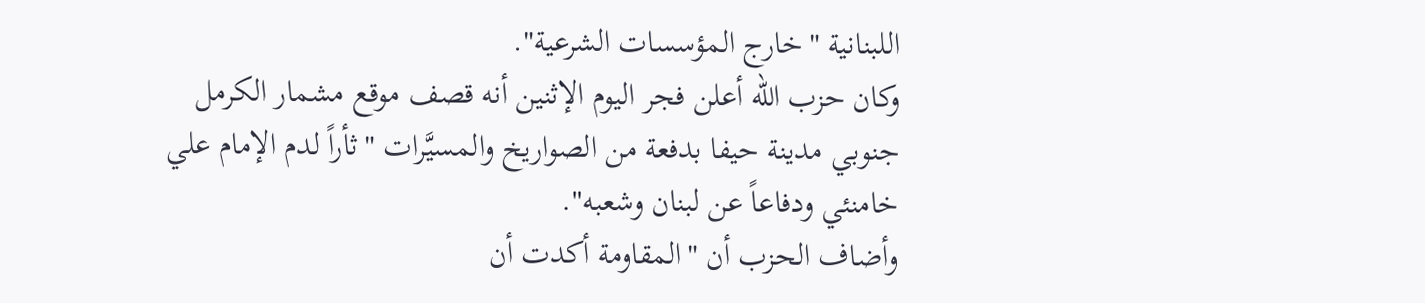اللبنانية "خارج المؤسسات الشرعية".
وكان حزب الله أعلن فجر اليوم الإثنين أنه قصف موقع مشمار الكرمل جنوبي مدينة حيفا بدفعة من الصواريخ والمسيَّرات "ثأراً لدم الإمام علي خامنئي ودفاعاً عن لبنان وشعبه".
وأضاف الحزب أن "المقاومة أكدت أن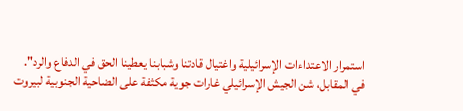استمرار الاعتداءات الإسرائيلية واغتيال قادتنا وشبابنا يعطينا الحق في الدفاع والرد".
في المقابل، شن الجيش الإسرائيلي غارات جوية مكثفة على الضاحية الجنوبية لبيروت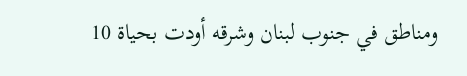ومناطق في جنوب لبنان وشرقه أودت بحياة 10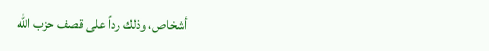أشخاص، وذلك رداً على قصف حزب الله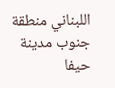اللبناني منطقة جنوب مدينة حيفا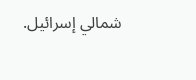شمالي إسرائيل.